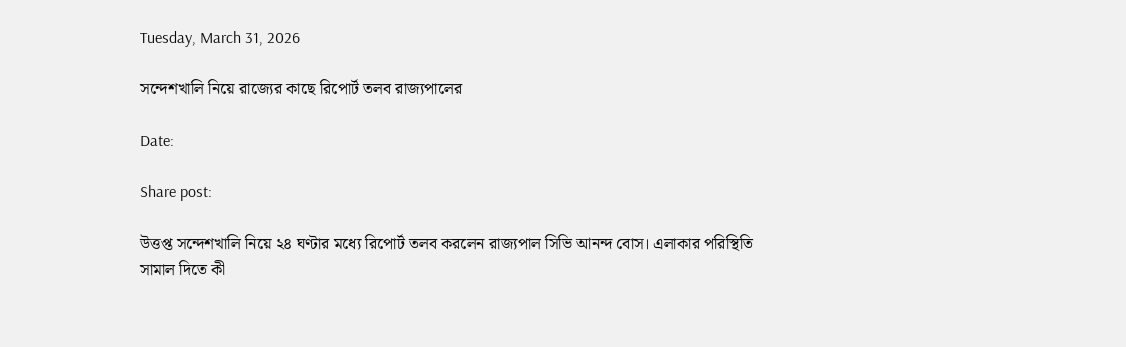Tuesday, March 31, 2026

সন্দেশখালি নিয়ে রাজ্যের কাছে রিপোর্ট তলব রাজ্যপালের

Date:

Share post:

উত্তপ্ত সন্দেশখালি নিয়ে ২৪ ঘণ্টার মধ্যে রিপোর্ট তলব করলেন রাজ্যপাল সিভি আনন্দ বোস। এলাকার পরিস্থিতি সামাল দিতে কী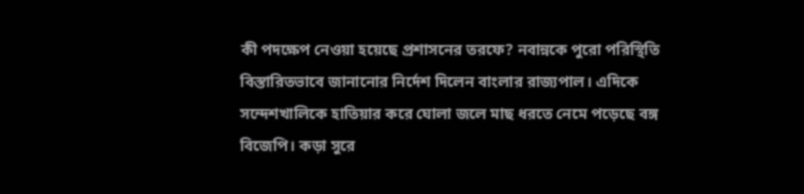কী পদক্ষেপ নেওয়া হয়েছে প্রশাসনের তরফে? নবান্নকে পুরো পরিস্থিতি বিস্তারিতভাবে জানানোর নির্দেশ দিলেন বাংলার রাজ্যপাল। এদিকে সন্দেশখালিকে হাতিয়ার করে ঘোলা জলে মাছ ধরতে নেমে পড়েছে বঙ্গ বিজেপি। কড়া সুরে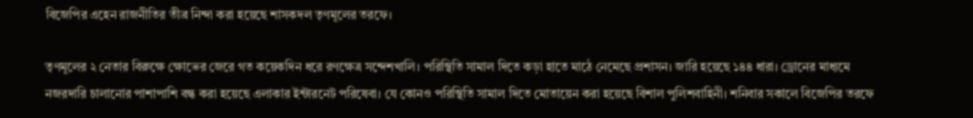বিজেপির এহেন রাজনীতির তীব্র নিন্দা করা হয়েছে শাসকদল তৃণমূলের তরফে।

তৃণমূলের ২ নেতার বিরুক্ষে ক্ষোভের জেরে গত কয়েকদিন ধরে রণক্ষেত্র সন্দেশখালি। পরিস্থিতি সামাল দিতে কড়া হাতে মাঠে নেমেছে প্রশাসন। জারি হয়েছে ১৪৪ ধারা। ড্রোনের মাধ্যমে নজরদারি চালানোর পাশাপাশি বন্ধ করা হয়েছে এলাকার ইন্টারনেট পরিষেবা। যে কোনও পরিস্থিতি সামাল দিতে মোতায়েন করা হয়েছে বিশাল পুলিশবাহিনী। শনিবার সকালে বিজেপির তরফে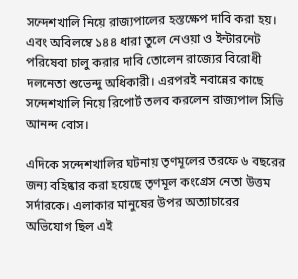সন্দেশখালি নিয়ে রাজ্যপালের হস্তক্ষেপ দাবি করা হয়। এবং অবিলম্বে ১৪৪ ধারা তুলে নেওয়া ও ইন্টারনেট পরিষেবা চালু করার দাবি তোলেন রাজ্যের বিরোধী দলনেতা শুভেন্দু অধিকারী। এরপরই নবান্নের কাছে সন্দেশখালি নিয়ে রিপোর্ট তলব করলেন রাজ্যপাল সিভি আনন্দ বোস।

এদিকে সন্দেশখালির ঘটনায় তৃণমূলের তরফে ৬ বছরের জন্য বহিষ্কার করা হয়েছে তৃণমূল কংগ্রেস নেতা উত্তম সর্দারকে। এলাকার মানুষের উপর অত্যাচারের অভিযোগ ছিল এই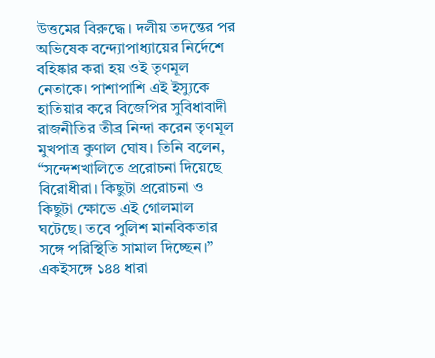উত্তমের বিরুদ্ধে। দলীয় তদন্তের পর অভিষেক বন্দ্যোপাধ্যায়ের নির্দেশে বহিষ্কার করা হয় ওই তৃণমূল নেতাকে। পাশাপাশি এই ইস্যুকে হাতিয়ার করে বিজেপির সুবিধাবাদী রাজনীতির তীব্র নিন্দা করেন তৃণমূল মুখপাত্র কুণাল ঘোষ। তিনি বলেন, “সন্দেশখালিতে প্ররোচনা দিয়েছে বিরোধীরা। কিছুটা প্ররোচনা ও কিছুটা ক্ষোভে এই গোলমাল ঘটেছে। তবে পুলিশ মানবিকতার সঙ্গে পরিস্থিতি সামাল দিচ্ছেন।” একইসঙ্গে ১৪৪ ধারা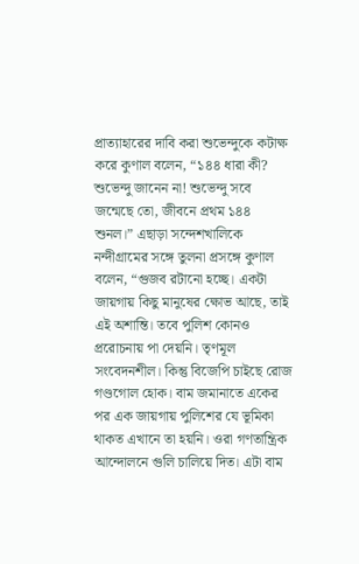প্রাত্যাহারের দাবি করা শুভেন্দুকে কটাক্ষ করে কুণাল বলেন, “১৪৪ ধারা কী? শুভেন্দু জানেন না! শুভেন্দু সবে জন্মেছে তো, জীবনে প্রথম ১৪৪ শুনল।” এছাড়া সন্দেশখালিকে নন্দীগ্রামের সঙ্গে তুলনা প্রসঙ্গে কুণাল বলেন, “গুজব রটানো হচ্ছে। একটা জায়গায় কিছু মানুষের ক্ষোভ আছে, তাই এই অশান্তি। তবে পুলিশ কোনও প্ররোচনায় পা দেয়নি। তৃণমূল সংবেদনশীল। কিন্তু বিজেপি চাইছে রোজ গণ্ডগোল হোক। বাম জমানাতে একের পর এক জায়গায় পুলিশের যে ভূমিকা থাকত এখানে তা হয়নি। ওরা গণতান্ত্রিক আন্দোলনে গুলি চালিয়ে দিত। এটা বাম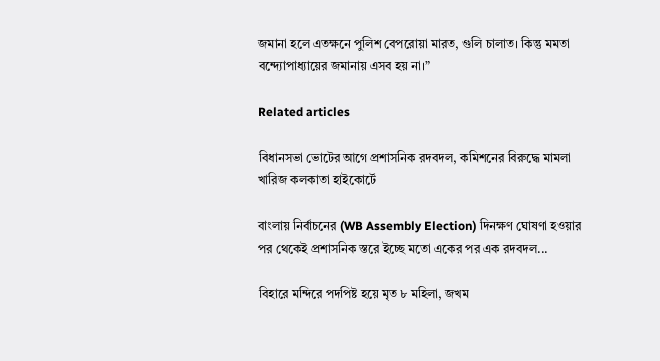জমানা হলে এতক্ষনে পুলিশ বেপরোয়া মারত, গুলি চালাত। কিন্তু মমতা বন্দ্যোপাধ্যায়ের জমানায় এসব হয় না।”

Related articles

বিধানসভা ভোটের আগে প্রশাসনিক রদবদল, কমিশনের বিরুদ্ধে মামলা খারিজ কলকাতা হাইকোর্টে

বাংলায় নির্বাচনের (WB Assembly Election) দিনক্ষণ ঘোষণা হওয়ার পর থেকেই প্রশাসনিক স্তরে ইচ্ছে মতো একের পর এক রদবদল...

বিহারে মন্দিরে পদপিষ্ট হয়ে মৃত ৮ মহিলা, জখম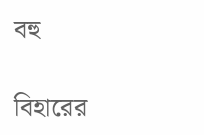বহু

বিহারের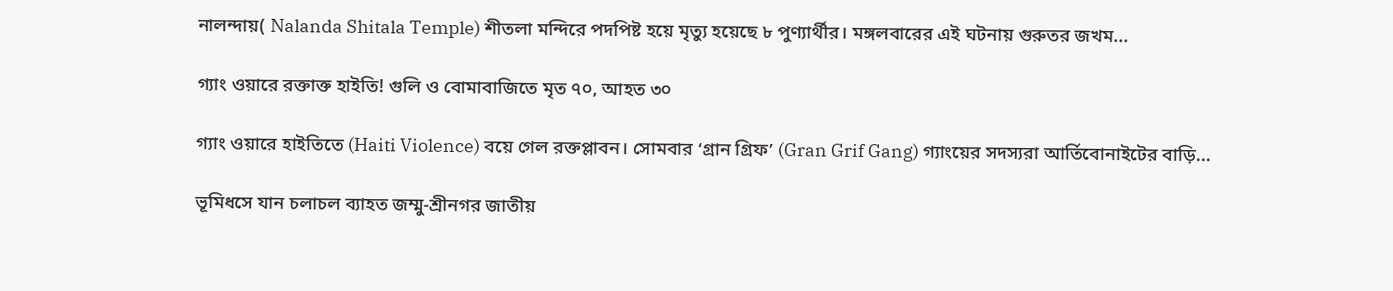নালন্দায়( Nalanda Shitala Temple) শীতলা মন্দিরে পদপিষ্ট হয়ে মৃত্যু হয়েছে ৮ পুণ্যার্থীর। মঙ্গলবারের এই ঘটনায় গুরুতর জখম...

গ্যাং ওয়ারে রক্তাক্ত হাইতি! গুলি ও বোমাবাজিতে মৃত ৭০, আহত ৩০

গ্যাং ওয়ারে হাইতিতে (Haiti Violence) বয়ে গেল রক্তপ্লাবন। সোমবার ‘গ্রান গ্রিফ’ (Gran Grif Gang) গ্যাংয়ের সদস্যরা আর্তিবোনাইটের বাড়ি...

ভূমিধসে যান চলাচল ব্যাহত জম্মু-শ্রীনগর জাতীয়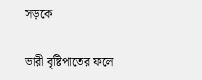সড়কে

ভারী বৃষ্টিপাতের ফলে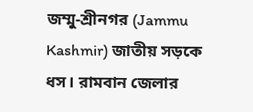জম্মু-শ্রীনগর (Jammu Kashmir) জাতীয় সড়কে ধস। রামবান জেলার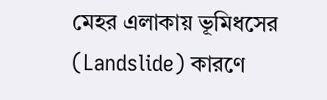মেহর এলাকায় ভূমিধসের (Landslide) কারণে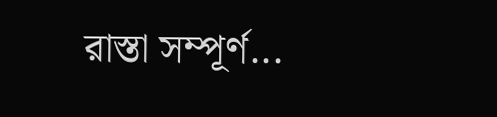রাস্তা সম্পূর্ণ...